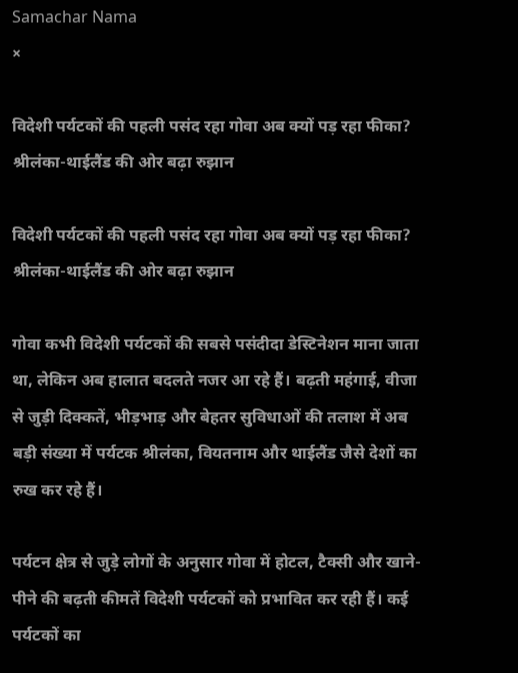Samachar Nama
×

विदेशी पर्यटकों की पहली पसंद रहा गोवा अब क्यों पड़ रहा फीका? श्रीलंका-थाईलैंड की ओर बढ़ा रुझान

विदेशी पर्यटकों की पहली पसंद रहा गोवा अब क्यों पड़ रहा फीका? श्रीलंका-थाईलैंड की ओर बढ़ा रुझान

गोवा कभी विदेशी पर्यटकों की सबसे पसंदीदा डेस्टिनेशन माना जाता था, लेकिन अब हालात बदलते नजर आ रहे हैं। बढ़ती महंगाई, वीजा से जुड़ी दिक्कतें, भीड़भाड़ और बेहतर सुविधाओं की तलाश में अब बड़ी संख्या में पर्यटक श्रीलंका, वियतनाम और थाईलैंड जैसे देशों का रुख कर रहे हैं।

पर्यटन क्षेत्र से जुड़े लोगों के अनुसार गोवा में होटल, टैक्सी और खाने-पीने की बढ़ती कीमतें विदेशी पर्यटकों को प्रभावित कर रही हैं। कई पर्यटकों का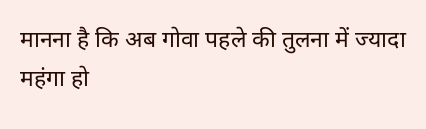मानना है कि अब गोवा पहले की तुलना में ज्यादा महंगा हो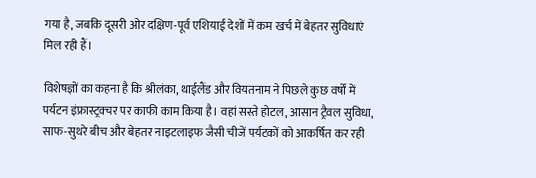गया है, जबकि दूसरी ओर दक्षिण-पूर्व एशियाई देशों में कम खर्च में बेहतर सुविधाएं मिल रही हैं।

विशेषज्ञों का कहना है कि श्रीलंका, थाईलैंड और वियतनाम ने पिछले कुछ वर्षों में पर्यटन इंफ्रास्ट्रक्चर पर काफी काम किया है। वहां सस्ते होटल, आसान ट्रैवल सुविधा, साफ-सुथरे बीच और बेहतर नाइटलाइफ जैसी चीजें पर्यटकों को आकर्षित कर रही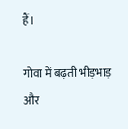हैं।

गोवा में बढ़ती भीड़भाड़ और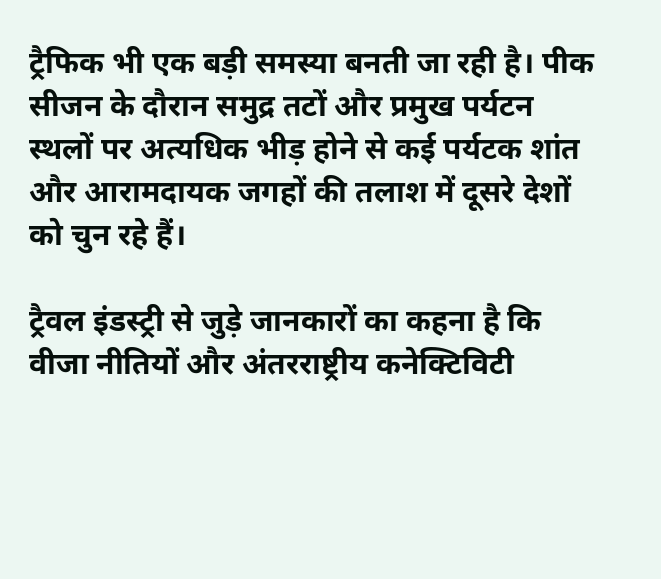ट्रैफिक भी एक बड़ी समस्या बनती जा रही है। पीक सीजन के दौरान समुद्र तटों और प्रमुख पर्यटन स्थलों पर अत्यधिक भीड़ होने से कई पर्यटक शांत और आरामदायक जगहों की तलाश में दूसरे देशों को चुन रहे हैं।

ट्रैवल इंडस्ट्री से जुड़े जानकारों का कहना है कि वीजा नीतियों और अंतरराष्ट्रीय कनेक्टिविटी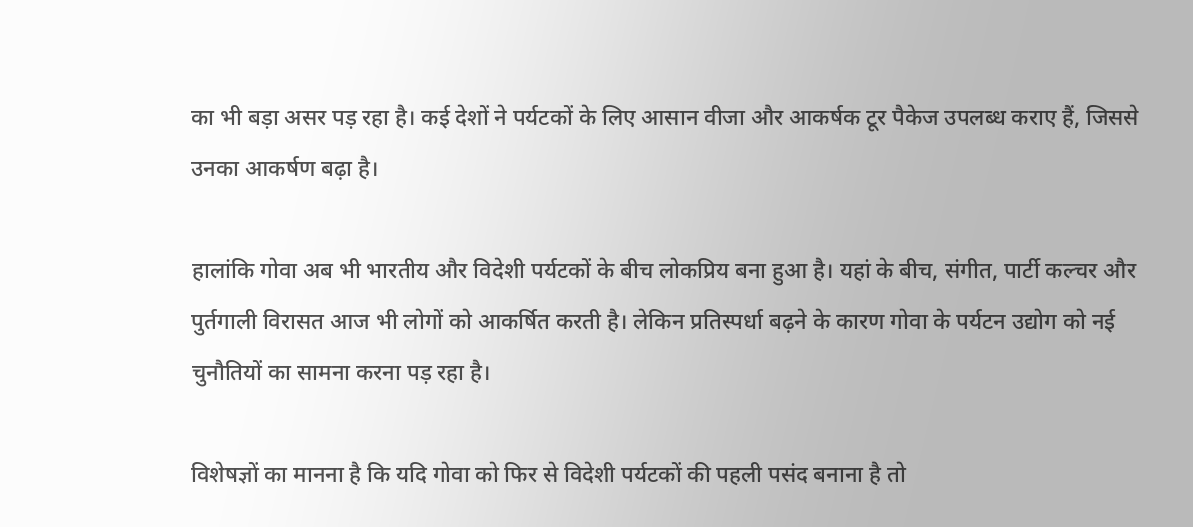का भी बड़ा असर पड़ रहा है। कई देशों ने पर्यटकों के लिए आसान वीजा और आकर्षक टूर पैकेज उपलब्ध कराए हैं, जिससे उनका आकर्षण बढ़ा है।

हालांकि गोवा अब भी भारतीय और विदेशी पर्यटकों के बीच लोकप्रिय बना हुआ है। यहां के बीच, संगीत, पार्टी कल्चर और पुर्तगाली विरासत आज भी लोगों को आकर्षित करती है। लेकिन प्रतिस्पर्धा बढ़ने के कारण गोवा के पर्यटन उद्योग को नई चुनौतियों का सामना करना पड़ रहा है।

विशेषज्ञों का मानना है कि यदि गोवा को फिर से विदेशी पर्यटकों की पहली पसंद बनाना है तो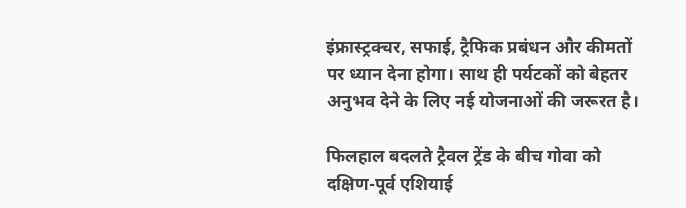इंफ्रास्ट्रक्चर, सफाई, ट्रैफिक प्रबंधन और कीमतों पर ध्यान देना होगा। साथ ही पर्यटकों को बेहतर अनुभव देने के लिए नई योजनाओं की जरूरत है।

फिलहाल बदलते ट्रैवल ट्रेंड के बीच गोवा को दक्षिण-पूर्व एशियाई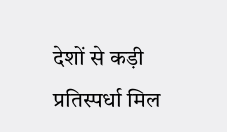देशों से कड़ी प्रतिस्पर्धा मिल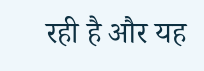रही है और यह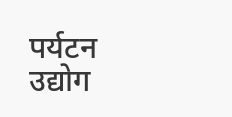पर्यटन उद्योग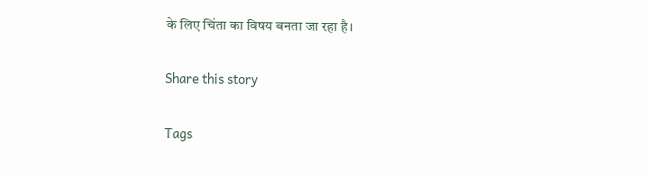के लिए चिंता का विषय बनता जा रहा है।

Share this story

Tags